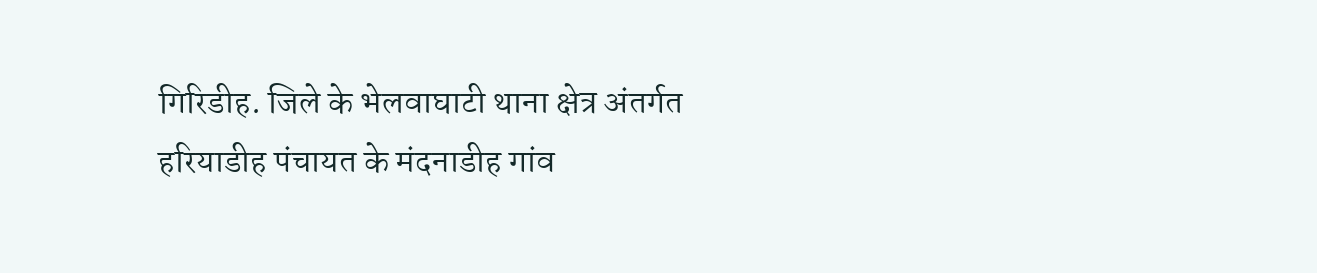गिरिडीह. जिले के भेलवाघाटी थाना क्षेत्र अंतर्गत हरियाडीह पंचायत के मंदनाडीह गांव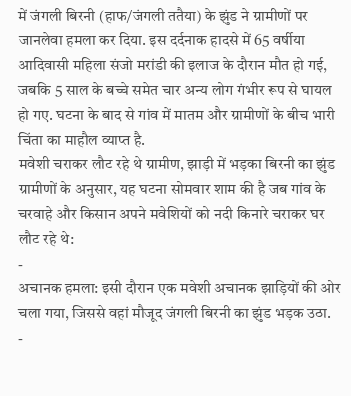में जंगली बिरनी (हाफ/जंगली ततैया) के झुंड ने ग्रामीणों पर जानलेवा हमला कर दिया. इस दर्दनाक हादसे में 65 वर्षीया आदिवासी महिला संजो मरांडी की इलाज के दौरान मौत हो गई, जबकि 5 साल के बच्चे समेत चार अन्य लोग गंभीर रूप से घायल हो गए. घटना के बाद से गांव में मातम और ग्रामीणों के बीच भारी चिंता का माहौल व्याप्त है.
मवेशी चराकर लौट रहे थे ग्रामीण, झाड़ी में भड़का बिरनी का झुंड
ग्रामीणों के अनुसार, यह घटना सोमवार शाम की है जब गांव के चरवाहे और किसान अपने मवेशियों को नदी किनारे चराकर घर लौट रहे थे:
-
अचानक हमला: इसी दौरान एक मवेशी अचानक झाड़ियों की ओर चला गया, जिससे वहां मौजूद जंगली बिरनी का झुंड भड़क उठा.
-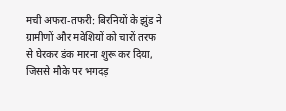मची अफरा-तफरी: बिरनियों के झुंड ने ग्रामीणों और मवेशियों को चारों तरफ से घेरकर डंक मारना शुरू कर दिया, जिससे मौके पर भगदड़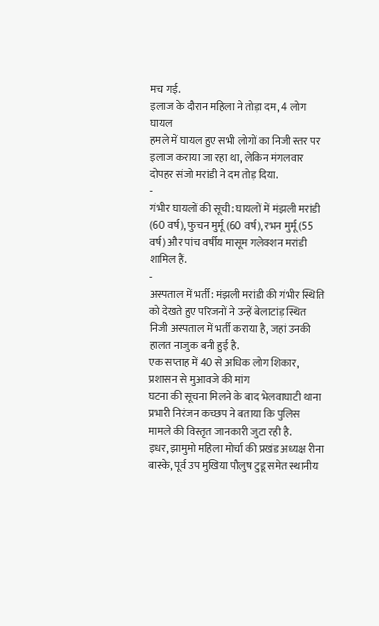मच गई.
इलाज के दौरान महिला ने तोड़ा दम, 4 लोग घायल
हमले में घायल हुए सभी लोगों का निजी स्तर पर इलाज कराया जा रहा था, लेकिन मंगलवार दोपहर संजो मरांडी ने दम तोड़ दिया.
-
गंभीर घायलों की सूची: घायलों में मंझली मरांडी (60 वर्ष), फुचन मुर्मू (60 वर्ष), रभन मुर्मू (55 वर्ष) और पांच वर्षीय मासूम गलेक्शन मरांडी शामिल हैं.
-
अस्पताल में भर्ती: मंझली मरांडी की गंभीर स्थिति को देखते हुए परिजनों ने उन्हें बेलाटांड़ स्थित निजी अस्पताल में भर्ती कराया है, जहां उनकी हालत नाजुक बनी हुई है.
एक सप्ताह में 40 से अधिक लोग शिकार, प्रशासन से मुआवजे की मांग
घटना की सूचना मिलने के बाद भेलवाघाटी थाना प्रभारी निरंजन कच्छप ने बताया कि पुलिस मामले की विस्तृत जानकारी जुटा रही है.
इधर, झामुमो महिला मोर्चा की प्रखंड अध्यक्ष रीना बास्के, पूर्व उप मुखिया पौलुष टुडू समेत स्थानीय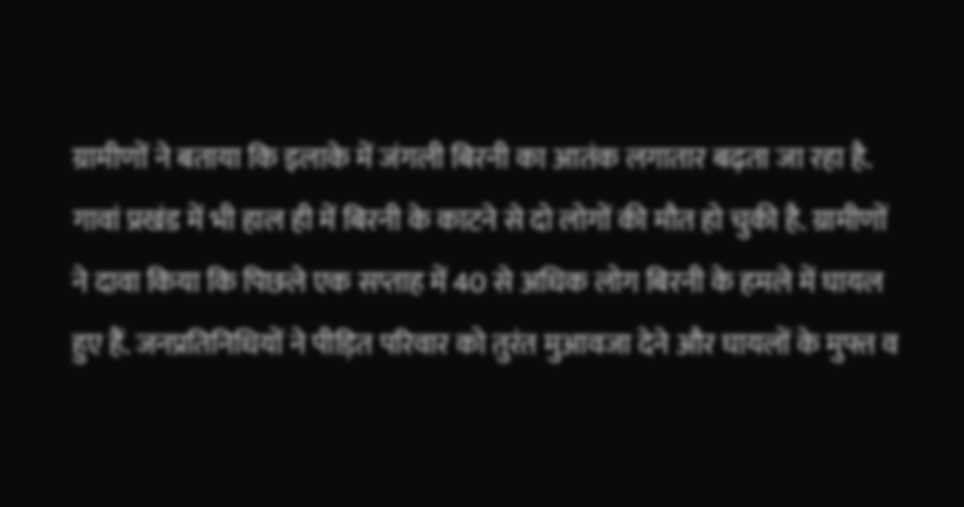ग्रामीणों ने बताया कि इलाके में जंगली बिरनी का आतंक लगातार बढ़ता जा रहा है. गावां प्रखंड में भी हाल ही में बिरनी के काटने से दो लोगों की मौत हो चुकी है. ग्रामीणों ने दावा किया कि पिछले एक सप्ताह में 40 से अधिक लोग बिरनी के हमले में घायल हुए हैं. जनप्रतिनिधियों ने पीड़ित परिवार को तुरंत मुआवजा देने और घायलों के मुफ्त व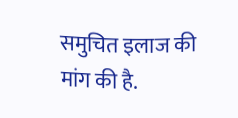समुचित इलाज की मांग की है.